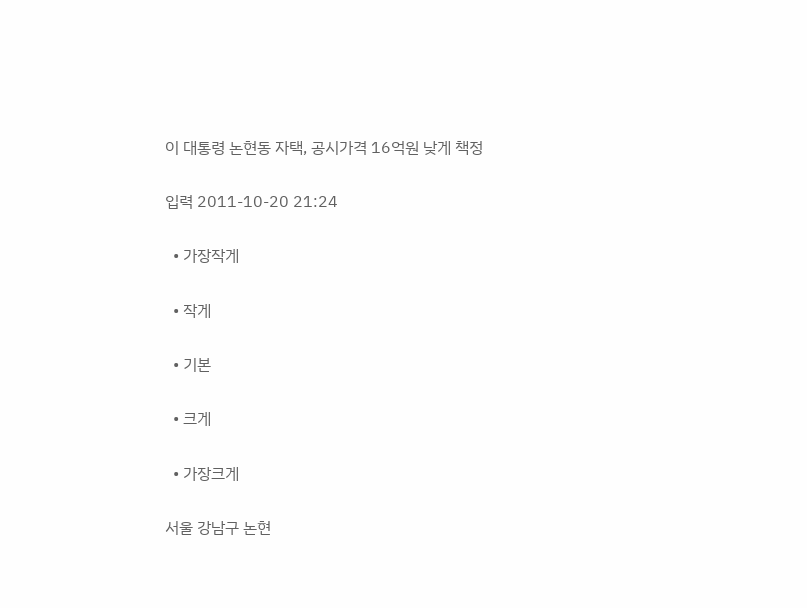이 대통령 논현동 자택, 공시가격 16억원 낮게 책정

입력 2011-10-20 21:24

  • 가장작게

  • 작게

  • 기본

  • 크게

  • 가장크게

서울 강남구 논현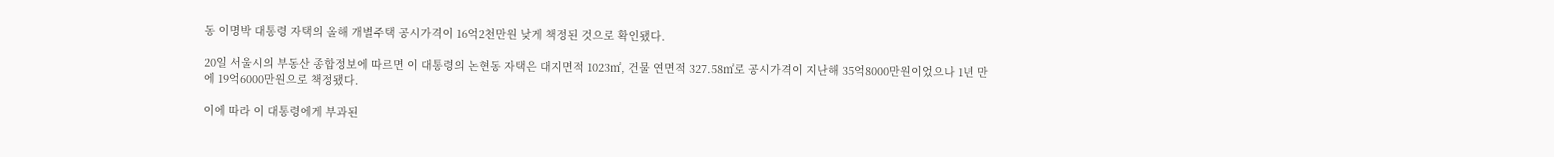동 이명박 대통령 자택의 올해 개별주택 공시가격이 16억2천만원 낮게 책정된 것으로 확인됐다.

20일 서울시의 부동산 종합정보에 따르면 이 대통령의 논현동 자택은 대지면적 1023㎡, 건물 연면적 327.58㎡로 공시가격이 지난해 35억8000만원이었으나 1년 만에 19억6000만원으로 책정됐다.

이에 따라 이 대통령에게 부과된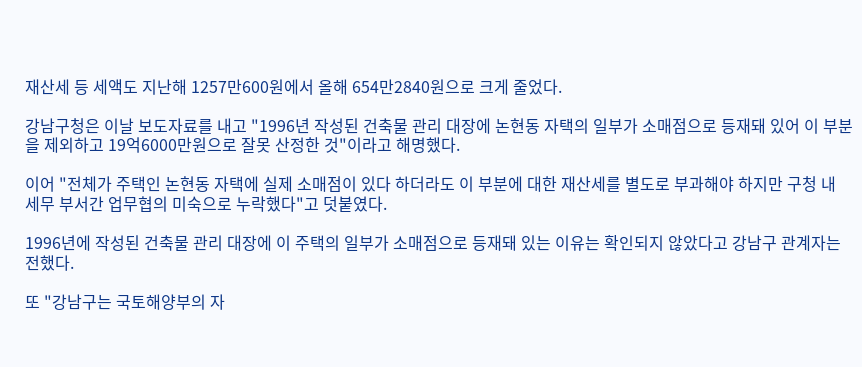재산세 등 세액도 지난해 1257만600원에서 올해 654만2840원으로 크게 줄었다.

강남구청은 이날 보도자료를 내고 "1996년 작성된 건축물 관리 대장에 논현동 자택의 일부가 소매점으로 등재돼 있어 이 부분을 제외하고 19억6000만원으로 잘못 산정한 것"이라고 해명했다.

이어 "전체가 주택인 논현동 자택에 실제 소매점이 있다 하더라도 이 부분에 대한 재산세를 별도로 부과해야 하지만 구청 내 세무 부서간 업무협의 미숙으로 누락했다"고 덧붙였다.

1996년에 작성된 건축물 관리 대장에 이 주택의 일부가 소매점으로 등재돼 있는 이유는 확인되지 않았다고 강남구 관계자는 전했다.

또 "강남구는 국토해양부의 자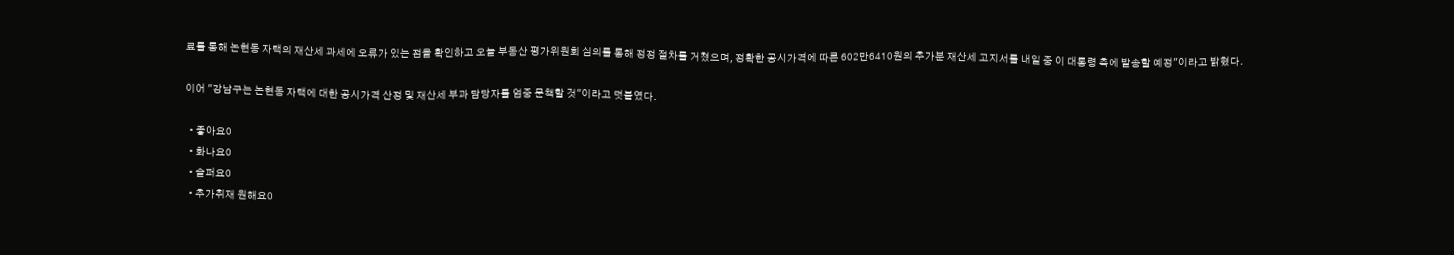료를 통해 논현동 자택의 재산세 과세에 오류가 있는 점을 확인하고 오늘 부동산 평가위원회 심의를 통해 정정 절차를 거쳤으며, 정확한 공시가격에 따른 602만6410원의 추가분 재산세 고지서를 내일 중 이 대통령 측에 발송할 예정"이라고 밝혔다.

이어 "강남구는 논현동 자택에 대한 공시가격 산정 및 재산세 부과 담당자를 엄중 문책할 것"이라고 덧붙였다.

  • 좋아요0
  • 화나요0
  • 슬퍼요0
  • 추가취재 원해요0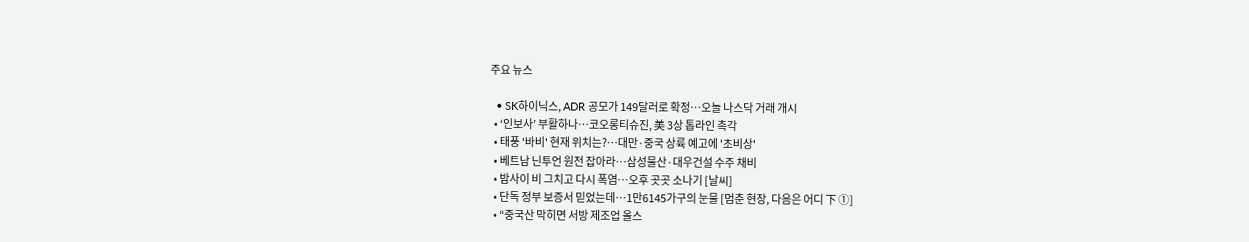주요 뉴스

  • SK하이닉스, ADR 공모가 149달러로 확정⋯오늘 나스닥 거래 개시
  • ‘인보사’ 부활하나…코오롱티슈진, 美 3상 톱라인 촉각
  • 태풍 '바비' 현재 위치는?…대만·중국 상륙 예고에 '초비상'
  • 베트남 닌투언 원전 잡아라⋯삼성물산·대우건설 수주 채비
  • 밤사이 비 그치고 다시 폭염⋯오후 곳곳 소나기 [날씨]
  • 단독 정부 보증서 믿었는데…1만6145가구의 눈물 [멈춘 현장, 다음은 어디 下 ①]
  • “중국산 막히면 서방 제조업 올스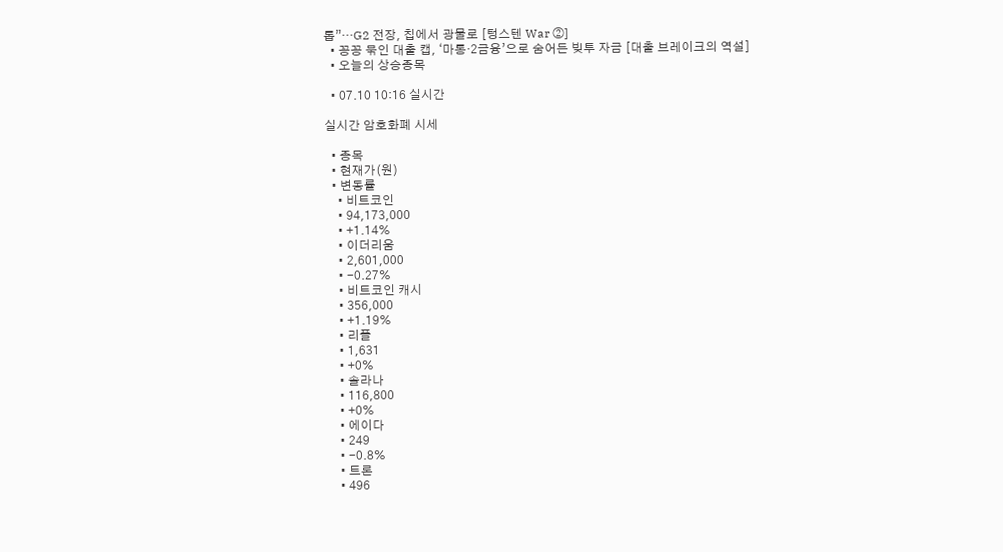톱”…G2 전장, 칩에서 광물로 [텅스텐 War ②]
  • 꽁꽁 묶인 대출 캡, ‘마통·2금융’으로 숨어든 빚투 자금 [대출 브레이크의 역설]
  • 오늘의 상승종목

  • 07.10 10:16 실시간

실시간 암호화폐 시세

  • 종목
  • 현재가(원)
  • 변동률
    • 비트코인
    • 94,173,000
    • +1.14%
    • 이더리움
    • 2,601,000
    • -0.27%
    • 비트코인 캐시
    • 356,000
    • +1.19%
    • 리플
    • 1,631
    • +0%
    • 솔라나
    • 116,800
    • +0%
    • 에이다
    • 249
    • -0.8%
    • 트론
    • 496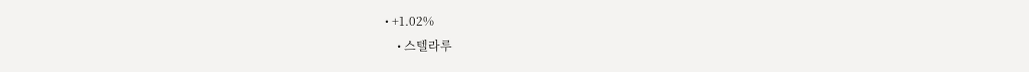• +1.02%
    • 스텔라루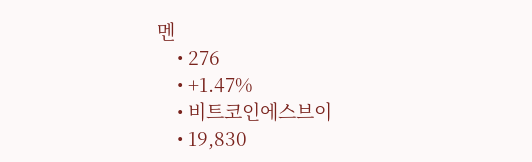멘
    • 276
    • +1.47%
    • 비트코인에스브이
    • 19,830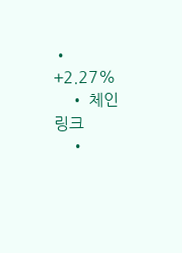• +2.27%
    • 체인링크
    •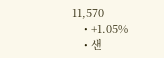11,570
    • +1.05%
    • 샌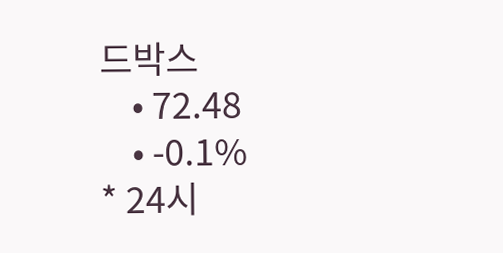드박스
    • 72.48
    • -0.1%
* 24시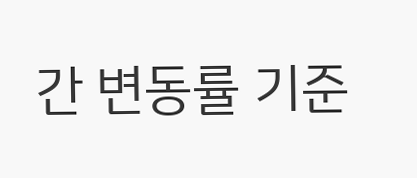간 변동률 기준